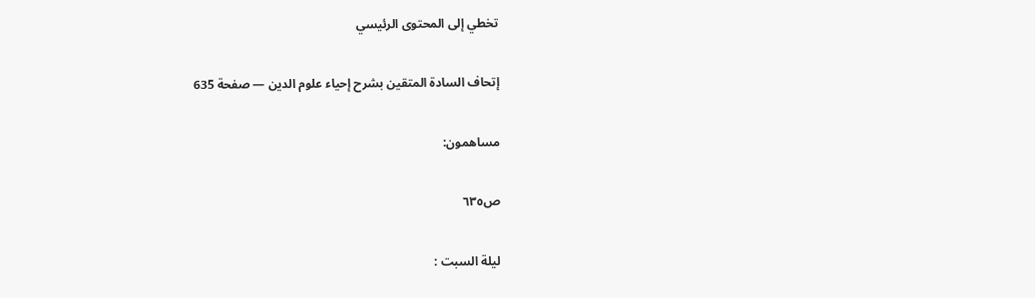تخطي إلى المحتوى الرئيسي

إتحاف السادة المتقين بشرح إحياء علوم الدين — صفحة 635

مساهمون:

ص٦٣٥

ليلة السبت :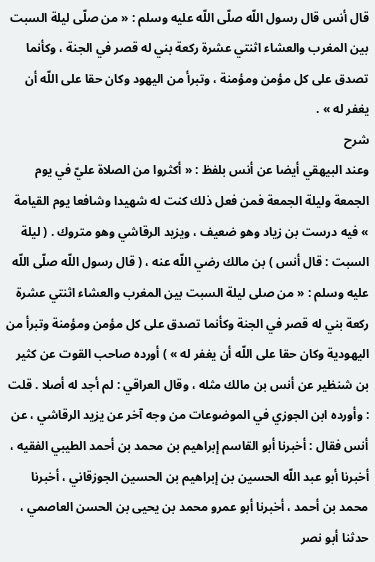قال أنس قال رسول اللّه صلّى اللّه عليه وسلم : « من صلّى ليلة السبت بين المغرب والعشاء اثنتي عشرة ركعة بني له قصر في الجنة ، وكأنما تصدق على كل مؤمن ومؤمنة ، وتبرأ من اليهود وكان حقا على اللّه أن يغفر له » .
شرح
وعند البيهقي أيضا عن أنس بلفظ : « أكثروا من الصلاة عليّ في يوم الجمعة وليلة الجمعة فمن فعل ذلك كنت له شهيدا وشافعا يوم القيامة » فيه درست بن زياد وهو ضعيف ، ويزيد الرقاشي وهو متروك . ( ليلة السبت : قال أنس ) بن مالك رضي اللّه عنه ، ( قال رسول اللّه صلّى اللّه عليه وسلم : « من صلى ليلة السبت بين المغرب والعشاء اثنتي عشرة ركعة بني له قصر في الجنة وكأنما تصدق على كل مؤمن ومؤمنة وتبرأ من اليهودية وكان حقا على اللّه أن يغفر له » ) أورده صاحب القوت عن كثير بن شنظير عن أنس بن مالك مثله ، وقال العراقي : لم أجد له أصلا . قلت : وأورده ابن الجوزي في الموضوعات من وجه آخر عن يزيد الرقاشي ، عن أنس فقال : أخبرنا أبو القاسم إبراهيم بن محمد بن أحمد الطيبي الفقيه ، أخبرنا أبو عبد اللّه الحسين بن إبراهيم بن الحسين الجوزقاني ، أخبرنا محمد بن أحمد ، أخبرنا أبو عمرو محمد بن يحيى بن الحسن العاصمي ، حدثنا أبو نصر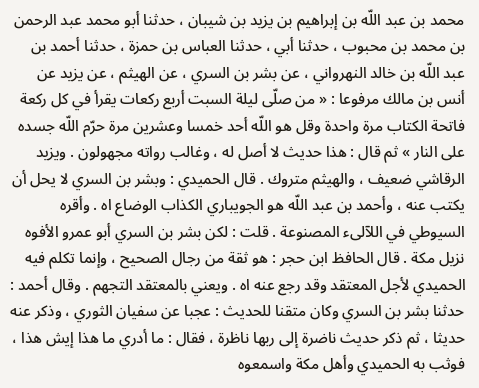محمد بن عبد اللّه بن إبراهيم بن يزيد بن شيبان ، حدثنا أبو محمد عبد الرحمن بن محمد بن محبوب ، حدثنا أبي ، حدثنا العباس بن حمزة ، حدثنا أحمد بن عبد اللّه بن خالد النهرواني ، عن بشر بن السري ، عن الهيثم ، عن يزيد عن أنس بن مالك مرفوعا : « من صلّى ليلة السبت أربع ركعات يقرأ في كل ركعة فاتحة الكتاب مرة واحدة وقل هو اللّه أحد خمسا وعشرين مرة حرّم اللّه جسده على النار » ثم قال : هذا حديث لا أصل له ، وغالب رواته مجهولون . ويزيد الرقاشي ضعيف ، والهيثم متروك . قال الحميدي : وبشر بن السري لا يحل أن يكتب عنه ، وأحمد بن عبد اللّه هو الجويباري الكذاب الوضاع اه . وأقره السيوطي في اللآلىء المصنوعة . قلت : لكن بشر بن السري أبو عمرو الأفوه نزيل مكة . قال الحافظ ابن حجر : هو ثقة من رجال الصحيح ، وإنما تكلم فيه الحميدي لأجل المعتقد وقد رجع عنه اه . ويعني بالمعتقد التجهم . وقال أحمد : حدثنا بشر بن السري وكان متقنا للحديث : عجبا عن سفيان الثوري ، وذكر عنه حديثا ، ثم ذكر حديث ناضرة إلى ربها ناظرة ، فقال : ما أدري ما هذا إيش هذا ، فوثب به الحميدي وأهل مكة واسمعوه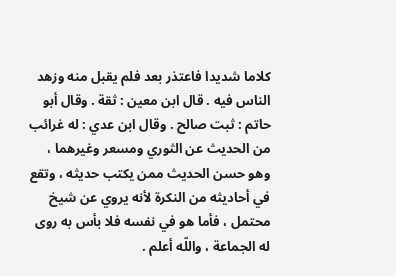كلاما شديدا فاعتذر بعد فلم يقبل منه وزهد الناس فيه . قال ابن معين : ثقة . وقال أبو حاتم : ثبت صالح . وقال ابن عدي : له غرائب من الحديث عن الثوري ومسعر وغيرهما ، وهو حسن الحديث ممن يكتب حديثه ، وتقع في أحاديثه من النكرة لأنه يروي عن شيخ محتمل ، فأما هو في نفسه فلا بأس به روى له الجماعة ، واللّه أعلم .